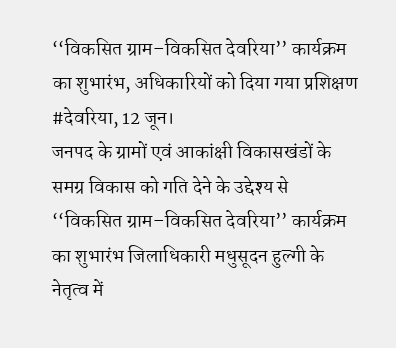‘‘विकसित ग्राम–विकसित देवरिया’’ कार्यक्रम का शुभारंभ, अधिकारियों को दिया गया प्रशिक्षण
#देवरिया, 12 जून।
जनपद के ग्रामों एवं आकांक्षी विकासखंडों के समग्र विकास को गति देने के उद्देश्य से ‘‘विकसित ग्राम–विकसित देवरिया’’ कार्यक्रम का शुभारंभ जिलाधिकारी मधुसूदन हुल्गी के नेतृत्व में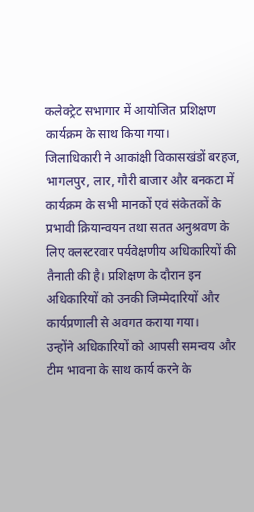कलेक्ट्रेट सभागार में आयोजित प्रशिक्षण कार्यक्रम के साथ किया गया।
जिलाधिकारी ने आकांक्षी विकासखंडों बरहज, भागलपुर, लार, गौरी बाजार और बनकटा में कार्यक्रम के सभी मानकों एवं संकेतकों के प्रभावी क्रियान्वयन तथा सतत अनुश्रवण के लिए क्लस्टरवार पर्यवेक्षणीय अधिकारियों की तैनाती की है। प्रशिक्षण के दौरान इन अधिकारियों को उनकी जिम्मेदारियों और कार्यप्रणाली से अवगत कराया गया।
उन्होंने अधिकारियों को आपसी समन्वय और टीम भावना के साथ कार्य करने के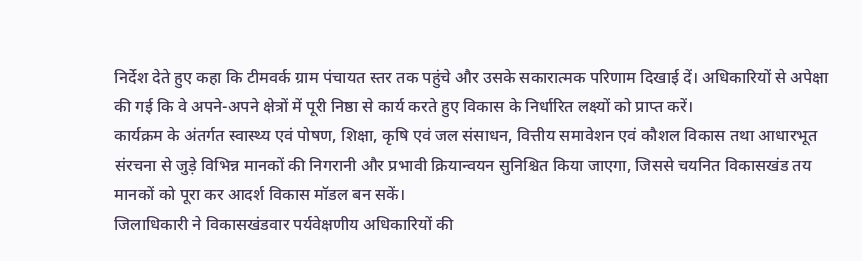निर्देश देते हुए कहा कि टीमवर्क ग्राम पंचायत स्तर तक पहुंचे और उसके सकारात्मक परिणाम दिखाई दें। अधिकारियों से अपेक्षा की गई कि वे अपने-अपने क्षेत्रों में पूरी निष्ठा से कार्य करते हुए विकास के निर्धारित लक्ष्यों को प्राप्त करें।
कार्यक्रम के अंतर्गत स्वास्थ्य एवं पोषण, शिक्षा, कृषि एवं जल संसाधन, वित्तीय समावेशन एवं कौशल विकास तथा आधारभूत संरचना से जुड़े विभिन्न मानकों की निगरानी और प्रभावी क्रियान्वयन सुनिश्चित किया जाएगा, जिससे चयनित विकासखंड तय मानकों को पूरा कर आदर्श विकास मॉडल बन सकें।
जिलाधिकारी ने विकासखंडवार पर्यवेक्षणीय अधिकारियों की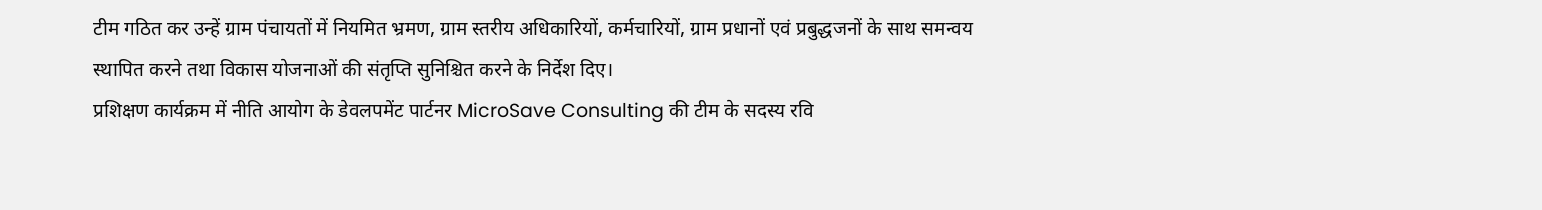टीम गठित कर उन्हें ग्राम पंचायतों में नियमित भ्रमण, ग्राम स्तरीय अधिकारियों, कर्मचारियों, ग्राम प्रधानों एवं प्रबुद्धजनों के साथ समन्वय स्थापित करने तथा विकास योजनाओं की संतृप्ति सुनिश्चित करने के निर्देश दिए।
प्रशिक्षण कार्यक्रम में नीति आयोग के डेवलपमेंट पार्टनर MicroSave Consulting की टीम के सदस्य रवि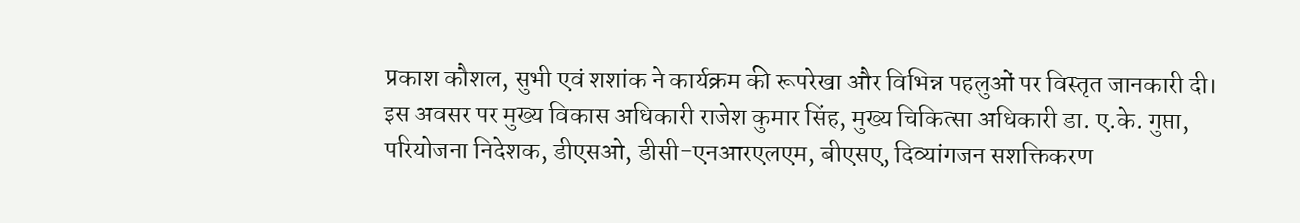प्रकाश कौशल, सुभी एवं शशांक ने कार्यक्रम की रूपरेखा और विभिन्न पहलुओं पर विस्तृत जानकारी दी।
इस अवसर पर मुख्य विकास अधिकारी राजेश कुमार सिंह, मुख्य चिकित्सा अधिकारी डा. ए.के. गुप्ता, परियोजना निदेशक, डीएसओ, डीसी-एनआरएलएम, बीएसए, दिव्यांगजन सशक्तिकरण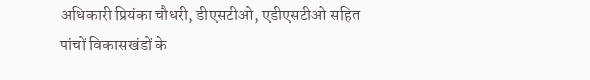अधिकारी प्रियंका चौधरी, डीएसटीओ, एडीएसटीओ सहित पांचों विकासखंडों के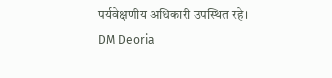पर्यवेक्षणीय अधिकारी उपस्थित रहे।
DM Deoria